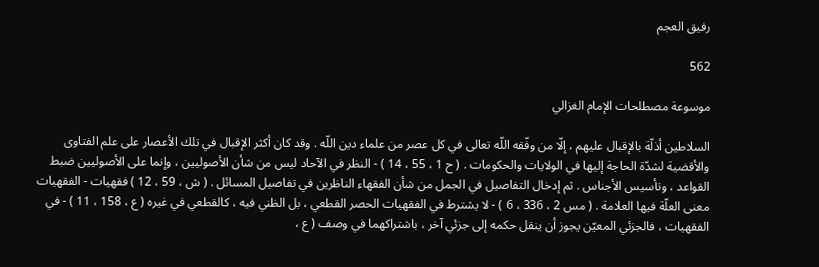رفيق العجم

562

موسوعة مصطلحات الإمام الغزالي

السلاطين أذلّة بالإقبال عليهم ، إلّا من وفّقه اللّه تعالى في كل عصر من علماء دين اللّه . وقد كان أكثر الإقبال في تلك الأعصار على علم الفتاوى والأقضية لشدّة الحاجة إليها في الولايات والحكومات . ( ح 1 ، 55 ، 14 ) - النظر في الآحاد ليس من شأن الأصوليين ، وإنما على الأصوليين ضبط القواعد ، وتأسيس الأجناس . ثم إدخال التفاصيل في الجمل من شأن الفقهاء الناظرين في تفاصيل المسائل . ( ش ، 59 ، 12 ) فقهيات - الفقهيات معنى العلّة فيها العلامة . ( مس 2 ، 336 ، 6 ) - لا يشترط في الفقهيات الحصر القطعي ، بل الظني فيه ، كالقطعي في غيره ( ع ، 158 ، 11 ) - في الفقهيات ، فالجزئي المعيّن يجوز أن ينقل حكمه إلى جزئي آخر ، باشتراكهما في وصف ( ع ،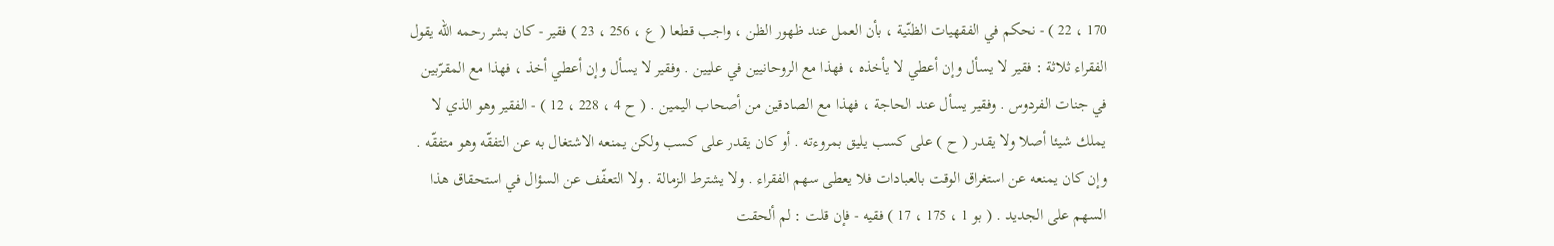170 ، 22 ) - نحكم في الفقهيات الظنّية ، بأن العمل عند ظهور الظن ، واجب قطعا ( ع ، 256 ، 23 ) فقير - كان بشر رحمه اللّه يقول الفقراء ثلاثة : فقير لا يسأل وإن أعطي لا يأخذه ، فهذا مع الروحانيين في عليين . وفقير لا يسأل وإن أعطي أخذ ، فهذا مع المقرّبين في جنات الفردوس . وفقير يسأل عند الحاجة ، فهذا مع الصادقين من أصحاب اليمين . ( ح 4 ، 228 ، 12 ) - الفقير وهو الذي لا يملك شيئا أصلا ولا يقدر ( ح ) على كسب يليق بمروءته . أو كان يقدر على كسب ولكن يمنعه الاشتغال به عن التفقّه وهو متفقّه . وإن كان يمنعه عن استغراق الوقت بالعبادات فلا يعطى سهم الفقراء . ولا يشترط الزمالة . ولا التعفّف عن السؤال في استحقاق هذا السهم على الجديد . ( بو 1 ، 175 ، 17 ) فقيه - فإن قلت : لم ألحقت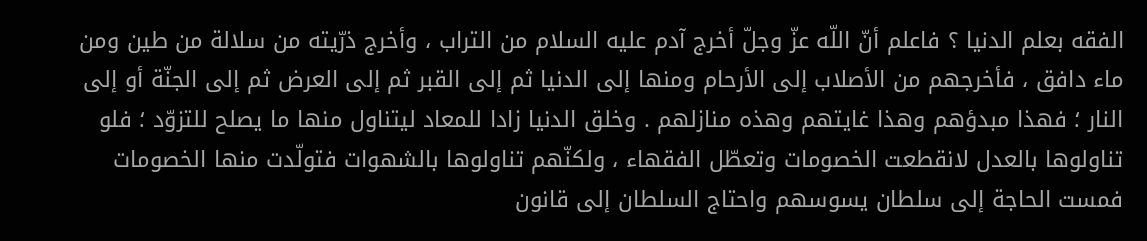الفقه بعلم الدنيا ؟ فاعلم أنّ اللّه عزّ وجلّ أخرج آدم عليه السلام من التراب ، وأخرج ذرّيته من سلالة من طين ومن ماء دافق ، فأخرجهم من الأصلاب إلى الأرحام ومنها إلى الدنيا ثم إلى القبر ثم إلى العرض ثم إلى الجنّة أو إلى النار ؛ فهذا مبدؤهم وهذا غايتهم وهذه منازلهم . وخلق الدنيا زادا للمعاد ليتناول منها ما يصلح للتزوّد ؛ فلو تناولوها بالعدل لانقطعت الخصومات وتعطّل الفقهاء ، ولكنّهم تناولوها بالشهوات فتولّدت منها الخصومات فمست الحاجة إلى سلطان يسوسهم واحتاج السلطان إلى قانون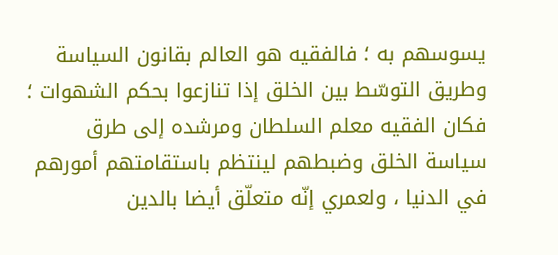يسوسهم به ؛ فالفقيه هو العالم بقانون السياسة وطريق التوسّط بين الخلق إذا تنازعوا بحكم الشهوات ؛ فكان الفقيه معلم السلطان ومرشده إلى طرق سياسة الخلق وضبطهم لينتظم باستقامتهم أمورهم في الدنيا ، ولعمري إنّه متعلّق أيضا بالدين